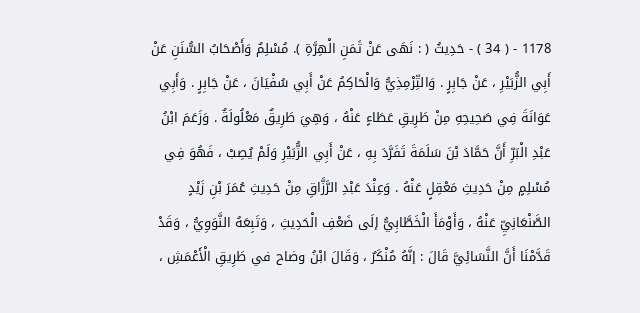1178 - ( 34 ) - حَدِيثُ ( : نَهَى عَنْ ثَمَنِ الْهِرَّةِ ). مُسْلِمٌ وَأَصْحَابُ السُّنَنِ عَنْ أَبِي الزُّبَيْرِ ، عَنْ جَابِرٍ . وَالتِّرْمِذِيُّ وَالْحَاكِمُ عَنْ أَبِي سُفْيَانَ ، عَنْ جَابِرٍ . وَأَبِي عَوَانَةَ فِي صَحِيحِهِ مِنْ طَرِيقِ عَطَاءٍ عَنْهُ ، وَهِيَ طَرِيقٌ مَعْلُولَةٌ . وَزَعَمَ ابْنُ عَبْدِ الْبَرِّ أَنَّ حَمَّادَ بْنَ سَلَمَةَ تَفَرَّدَ بِهِ ، عَنْ أَبِي الزُّبَيْرِ وَلَمْ يُصِبْ ، فَهُوَ فِي مُسْلِمٍ مِنْ حَدِيثِ مَعْقِلٍ عَنْهُ . وَعِنْدَ عَبْدِ الرَّزَّاقِ مِنْ حَدِيثِ عُمَرَ بْنِ زَيْدٍ الصَّنْعَانِيِّ عَنْهُ ، وَأَوْمَأَ الْخَطَّابِيُّ إلَى ضَعْفِ الْحَدِيثِ ، وَتَبِعَهُ النَّوَوِيُّ ، وَقَدْ قَدَّمْنَا أَنَّ النَّسَائِيَّ قَالَ : إنَّهُ مُنْكَرٌ ، وَقَالَ ابْنُ وضاح في طَرِيقِ الْأَعْمَشِ ،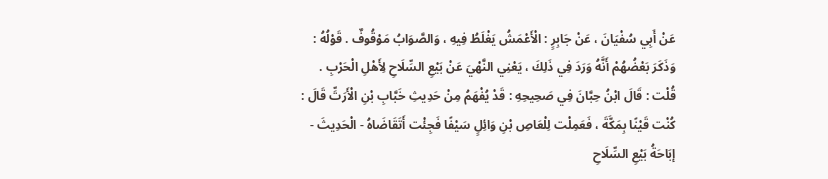عَنْ أَبِي سُفْيَانَ ، عَنْ جَابِرٍ : الْأَعْمَشُ يَغْلَطُ فِيهِ ، وَالصَّوَابُ مَوْقُوفٌ . قَوْلُهُ : وَذَكَرَ بَعْضُهُمْ أَنَّهُ وَرَدَ فِي ذَلِكَ ، يَعْنِي النَّهْيَ عَنْ بَيْعِ السِّلَاحِ لِأَهْلِ الْحَرْبِ . قُلْت : قَالَ ابْنُ حِبَّانَ فِي صَحِيحِهِ : قَدْ يُفْهَمُ مِنْ حَدِيثِ خَبَّابِ بْنِ الْأَرَتِّ قَالَ : كُنْت قَيْنًا بِمَكَّةَ ، فَعَمِلْت لِلْعَاصِ بْنِ وَائِلٍ سَيْفًا فَجِئْت أَتَقَاضَاهُ - الْحَدِيثَ - إبَاحَةُ بَيْعِ السِّلَاحِ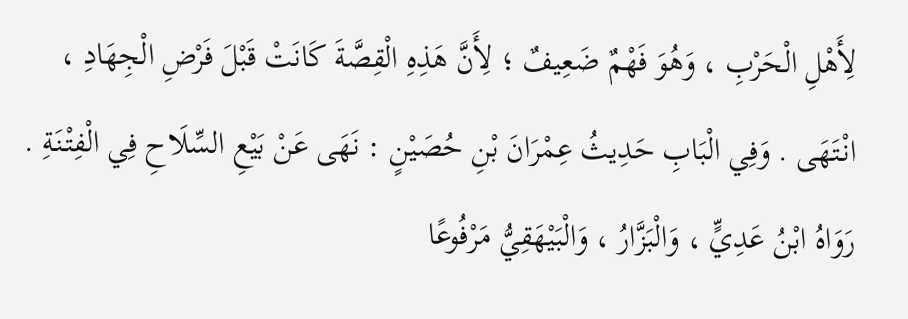لِأَهْلِ الْحَرْبِ ، وَهُوَ فَهْمٌ ضَعِيفٌ ؛ لِأَنَّ هَذِهِ الْقِصَّةَ كَانَتْ قَبْلَ فَرْضِ الْجِهَادِ ، انْتَهَى . وَفِي الْبَابِ حَدِيثُ عِمْرَانَ بْنِ حُصَيْنٍ : نَهَى عَنْ بَيْعِ السِّلَاحِ فِي الْفِتْنَةِ . رَوَاهُ ابْنُ عَدِيٍّ ، وَالْبَزَّارُ ، وَالْبَيْهَقِيُّ مَرْفُوعًا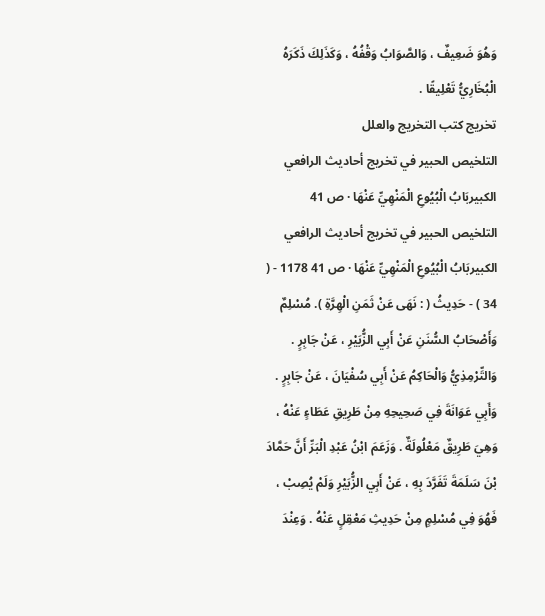وَهُوَ ضَعِيفٌ ، وَالصَّوَابُ وَقْفُهُ ، وَكَذَلِكَ ذَكَرَهُ الْبُخَارِيُّ تَعْلِيقًا .
تخريج كتب التخريج والعلل
التلخيص الحبير في تخريج أحاديث الرافعي الكبيربَابُ الْبُيُوعِ الْمَنْهِيِّ عَنْهَا · ص 41 التلخيص الحبير في تخريج أحاديث الرافعي الكبيربَابُ الْبُيُوعِ الْمَنْهِيِّ عَنْهَا · ص 41 1178 - ( 34 ) - حَدِيثُ ( : نَهَى عَنْ ثَمَنِ الْهِرَّةِ ). مُسْلِمٌ وَأَصْحَابُ السُّنَنِ عَنْ أَبِي الزُّبَيْرِ ، عَنْ جَابِرٍ . وَالتِّرْمِذِيُّ وَالْحَاكِمُ عَنْ أَبِي سُفْيَانَ ، عَنْ جَابِرٍ . وَأَبِي عَوَانَةَ فِي صَحِيحِهِ مِنْ طَرِيقِ عَطَاءٍ عَنْهُ ، وَهِيَ طَرِيقٌ مَعْلُولَةٌ . وَزَعَمَ ابْنُ عَبْدِ الْبَرِّ أَنَّ حَمَّادَ بْنَ سَلَمَةَ تَفَرَّدَ بِهِ ، عَنْ أَبِي الزُّبَيْرِ وَلَمْ يُصِبْ ، فَهُوَ فِي مُسْلِمٍ مِنْ حَدِيثِ مَعْقِلٍ عَنْهُ . وَعِنْدَ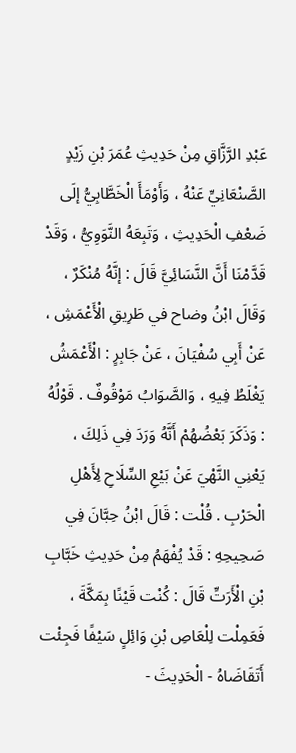عَبْدِ الرَّزَّاقِ مِنْ حَدِيثِ عُمَرَ بْنِ زَيْدٍ الصَّنْعَانِيِّ عَنْهُ ، وَأَوْمَأَ الْخَطَّابِيُّ إلَى ضَعْفِ الْحَدِيثِ ، وَتَبِعَهُ النَّوَوِيُّ ، وَقَدْ قَدَّمْنَا أَنَّ النَّسَائِيَّ قَالَ : إنَّهُ مُنْكَرٌ ، وَقَالَ ابْنُ وضاح في طَرِيقِ الْأَعْمَشِ ، عَنْ أَبِي سُفْيَانَ ، عَنْ جَابِرٍ : الْأَعْمَشُ يَغْلَطُ فِيهِ ، وَالصَّوَابُ مَوْقُوفٌ . قَوْلُهُ : وَذَكَرَ بَعْضُهُمْ أَنَّهُ وَرَدَ فِي ذَلِكَ ، يَعْنِي النَّهْيَ عَنْ بَيْعِ السِّلَاحِ لِأَهْلِ الْحَرْبِ . قُلْت : قَالَ ابْنُ حِبَّانَ فِي صَحِيحِهِ : قَدْ يُفْهَمُ مِنْ حَدِيثِ خَبَّابِ بْنِ الْأَرَتِّ قَالَ : كُنْت قَيْنًا بِمَكَّةَ ، فَعَمِلْت لِلْعَاصِ بْنِ وَائِلٍ سَيْفًا فَجِئْت أَتَقَاضَاهُ - الْحَدِيثَ -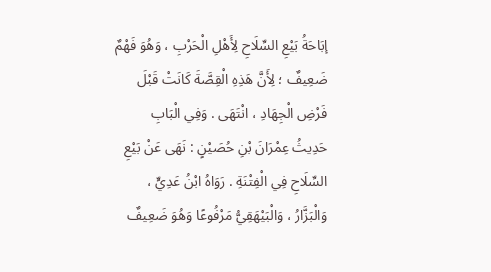إبَاحَةُ بَيْعِ السِّلَاحِ لِأَهْلِ الْحَرْبِ ، وَهُوَ فَهْمٌ ضَعِيفٌ ؛ لِأَنَّ هَذِهِ الْقِصَّةَ كَانَتْ قَبْلَ فَرْضِ الْجِهَادِ ، انْتَهَى . وَفِي الْبَابِ حَدِيثُ عِمْرَانَ بْنِ حُصَيْنٍ : نَهَى عَنْ بَيْعِ السِّلَاحِ فِي الْفِتْنَةِ . رَوَاهُ ابْنُ عَدِيٍّ ، وَالْبَزَّارُ ، وَالْبَيْهَقِيُّ مَرْفُوعًا وَهُوَ ضَعِيفٌ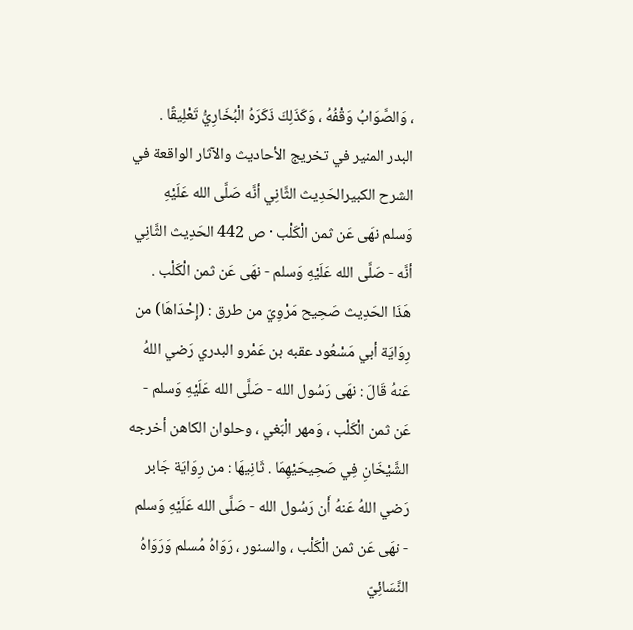، وَالصَّوَابُ وَقْفُهُ ، وَكَذَلِكَ ذَكَرَهُ الْبُخَارِيُّ تَعْلِيقًا .
البدر المنير في تخريج الأحاديث والآثار الواقعة في الشرح الكبيرالحَدِيث الثَّانِي أنَّه صَلَّى الله عَلَيْهِ وَسلم نهَى عَن ثمن الْكَلْب · ص 442 الحَدِيث الثَّانِي أنَّه - صَلَّى الله عَلَيْهِ وَسلم - نهَى عَن ثمن الْكَلْب . هَذَا الحَدِيث صَحِيح مَرْوِيّ من طرق : (إِحْدَاهَا) من رِوَايَة أبي مَسْعُود عقبه بن عَمْرو البدري رَضي اللهُ عَنهُ قَالَ : نهَى رَسُول الله - صَلَّى الله عَلَيْهِ وَسلم - عَن ثمن الْكَلْب ، وَمهر الْبَغي ، وحلوان الكاهن أخرجه الشَّيْخَانِ فِي صَحِيحَيْهِمَا . ثَانِيهَا : من رِوَايَة جَابر رَضي اللهُ عَنهُ أَن رَسُول الله - صَلَّى الله عَلَيْهِ وَسلم - نهَى عَن ثمن الْكَلْب ، والسنور ، رَوَاهُ مُسلم وَرَوَاهُ النَّسَائِيّ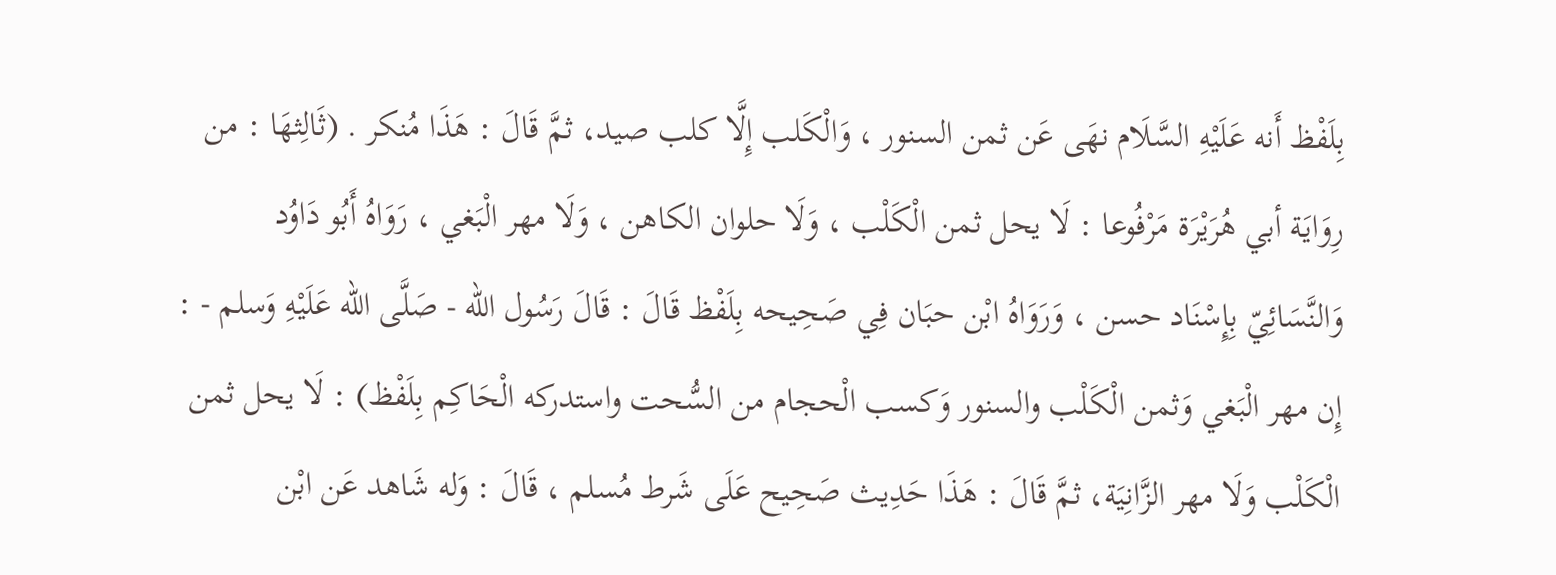بِلَفْظ أَنه عَلَيْهِ السَّلَام نهَى عَن ثمن السنور ، وَالْكَلب إِلَّا كلب صيد، ثمَّ قَالَ : هَذَا مُنكر . (ثَالِثهَا : من رِوَايَة أبي هُرَيْرَة مَرْفُوعا : لَا يحل ثمن الْكَلْب ، وَلَا حلوان الكاهن ، وَلَا مهر الْبَغي ، رَوَاهُ أَبُو دَاوُد وَالنَّسَائِيّ بِإِسْنَاد حسن ، وَرَوَاهُ ابْن حبَان فِي صَحِيحه بِلَفْظ قَالَ : قَالَ رَسُول الله - صَلَّى الله عَلَيْهِ وَسلم - : إِن مهر الْبَغي وَثمن الْكَلْب والسنور وَكسب الْحجام من السُّحت واستدركه الْحَاكِم بِلَفْظ) : لَا يحل ثمن الْكَلْب وَلَا مهر الزَّانِيَة، ثمَّ قَالَ : هَذَا حَدِيث صَحِيح عَلَى شَرط مُسلم ، قَالَ : وَله شَاهد عَن ابْن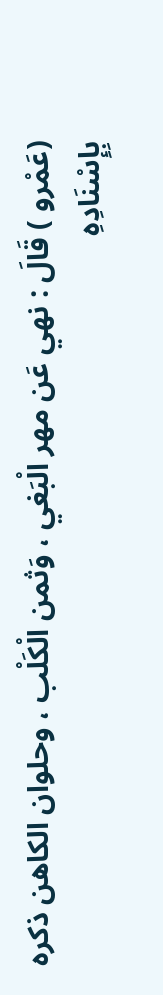(عَمْرو ) قَالَ : نهي عَن مهر الْبَغي ، وَثمن الْكَلْب ، وحلوان الكاهن ذكره بِإِسْنَادِهِ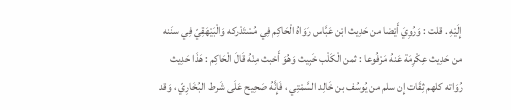إِلَيْهِ . قلت : وَرُوِيَ أَيْضا من حَدِيث ابْن عَبَّاس رَوَاهُ الْحَاكِم فِي مُسْتَدْركه وَالْبَيْهَقِيّ فِي سنَنه من حَدِيث عِكْرِمَة عَنهُ مَرْفُوعا : ثمن الْكَلْب خَبِيث وَهُوَ أَخبث مِنْهُ قَالَ الْحَاكِم : هَذَا حَدِيث رُوَاته كلهم ثِقَات إِن سلم من يُوسُف بن خَالِد السَّمْتِي ، فَإِنَّهُ صَحِيح عَلَى شَرط البُخَارِيّ ، وَقد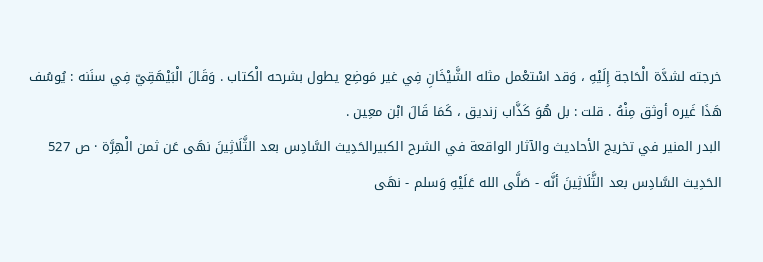خرجته لشدَّة الْحَاجة إِلَيْهِ ، وَقد اسْتعْمل مثله الشَّيْخَانِ فِي غير مَوضِع يطول بشرحه الْكتاب . وَقَالَ الْبَيْهَقِيّ فِي سنَنه : يُوسُف هَذَا غَيره أوثق مِنْهُ . قلت : بل هُوَ كَذَّاب زنديق ، كَمَا قَالَ ابْن معِين .
البدر المنير في تخريج الأحاديث والآثار الواقعة في الشرح الكبيرالحَدِيث السَّادِس بعد الثَّلَاثِينَ نهَى عَن ثمن الْهِرَّة · ص 527 الحَدِيث السَّادِس بعد الثَّلَاثِينَ أنَّه - صَلَّى الله عَلَيْهِ وَسلم - نهَى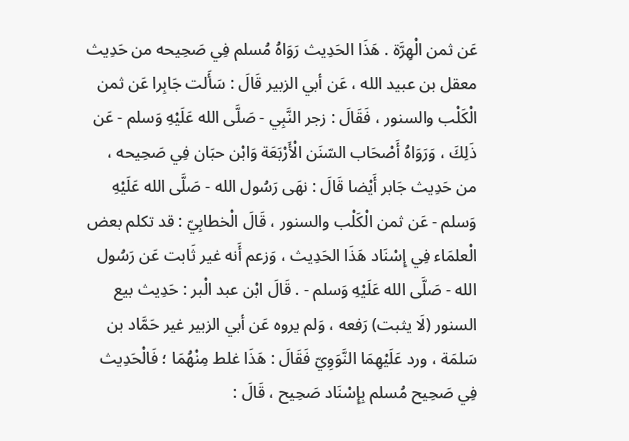عَن ثمن الْهِرَّة . هَذَا الحَدِيث رَوَاهُ مُسلم فِي صَحِيحه من حَدِيث معقل بن عبيد الله ، عَن أبي الزبير قَالَ : سَأَلت جَابِرا عَن ثمن الْكَلْب والسنور ، فَقَالَ : زجر النَّبِي - صَلَّى الله عَلَيْهِ وَسلم - عَن ذَلِكَ ، وَرَوَاهُ أَصْحَاب السّنَن الْأَرْبَعَة وَابْن حبَان فِي صَحِيحه ، من حَدِيث جَابر أَيْضا قَالَ : نهَى رَسُول الله - صَلَّى الله عَلَيْهِ وَسلم - عَن ثمن الْكَلْب والسنور ، قَالَ الْخطابِيّ : قد تكلم بعض الْعلمَاء فِي إِسْنَاد هَذَا الحَدِيث ، وَزعم أَنه غير ثَابت عَن رَسُول الله - صَلَّى الله عَلَيْهِ وَسلم - . قَالَ ابْن عبد الْبر : حَدِيث بيع السنور (لَا يثبت) رَفعه ، وَلم يروه عَن أبي الزبير غير حَمَّاد بن سَلمَة ، ورد عَلَيْهِمَا النَّوَوِيّ فَقَالَ : هَذَا غلط مِنْهُمَا ؛ فَالْحَدِيث فِي صَحِيح مُسلم بِإِسْنَاد صَحِيح ، قَالَ :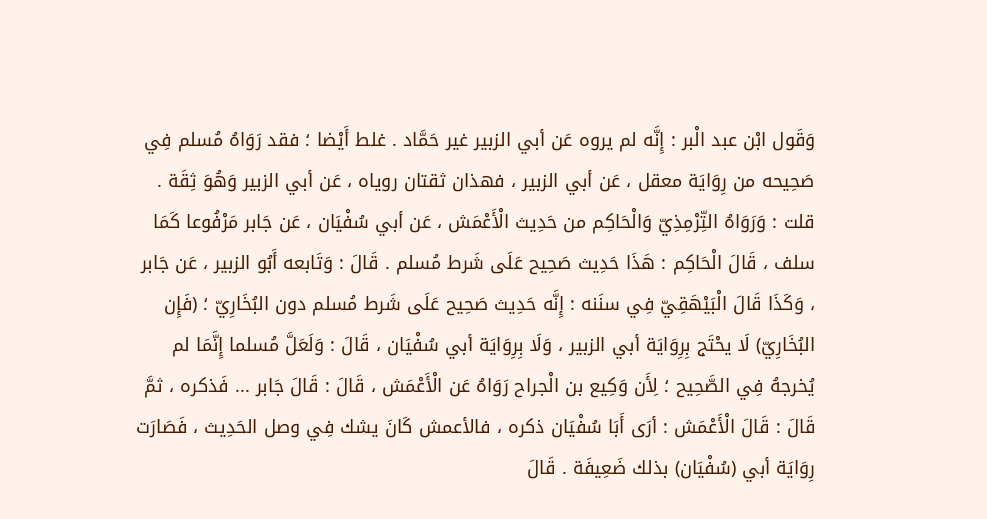وَقَول ابْن عبد الْبر : إِنَّه لم يروه عَن أبي الزبير غير حَمَّاد . غلط أَيْضا ؛ فقد رَوَاهُ مُسلم فِي صَحِيحه من رِوَايَة معقل ، عَن أبي الزبير ، فهذان ثقتان روياه ، عَن أبي الزبير وَهُوَ ثِقَة . قلت : وَرَوَاهُ التِّرْمِذِيّ وَالْحَاكِم من حَدِيث الْأَعْمَش ، عَن أبي سُفْيَان ، عَن جَابر مَرْفُوعا كَمَا سلف ، قَالَ الْحَاكِم : هَذَا حَدِيث صَحِيح عَلَى شَرط مُسلم . قَالَ : وَتَابعه أَبُو الزبير ، عَن جَابر ، وَكَذَا قَالَ الْبَيْهَقِيّ فِي سنَنه : إِنَّه حَدِيث صَحِيح عَلَى شَرط مُسلم دون البُخَارِيّ ؛ (فَإِن البُخَارِيّ) لَا يحْتَج بِرِوَايَة أبي الزبير ، وَلَا بِرِوَايَة أبي سُفْيَان ، قَالَ : وَلَعَلَّ مُسلما إِنَّمَا لم يُخرجهُ فِي الصَّحِيح ؛ لِأَن وَكِيع بن الْجراح رَوَاهُ عَن الْأَعْمَش ، قَالَ : قَالَ جَابر ... فَذكره ، ثمَّ قَالَ : قَالَ الْأَعْمَش : أرَى أَبَا سُفْيَان ذكره ، فالأعمش كَانَ يشك فِي وصل الحَدِيث ، فَصَارَت رِوَايَة أبي (سُفْيَان) بذلك ضَعِيفَة . قَالَ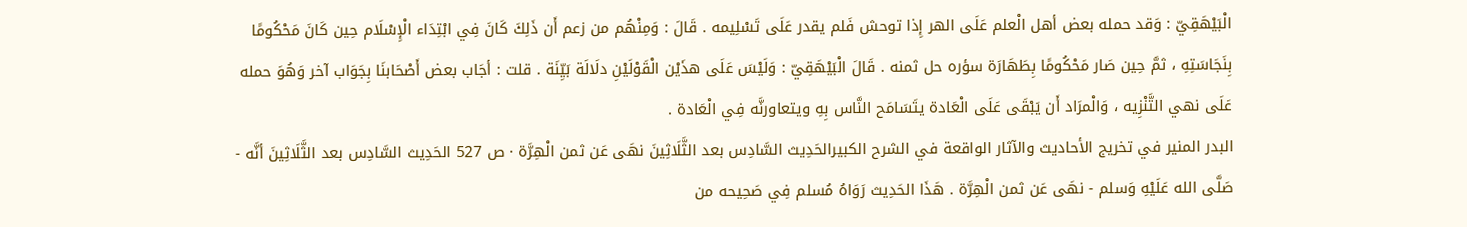الْبَيْهَقِيّ : وَقد حمله بعض أهل الْعلم عَلَى الهر إِذا توحش فَلم يقدر عَلَى تَسْلِيمه . قَالَ : وَمِنْهُم من زعم أَن ذَلِكَ كَانَ فِي ابْتِدَاء الْإِسْلَام حِين كَانَ مَحْكُومًا بِنَجَاسَتِهِ ، ثمَّ حِين صَار مَحْكُومًا بِطَهَارَة سؤره حل ثمنه . قَالَ الْبَيْهَقِيّ : وَلَيْسَ عَلَى هذَيْن الْقَوْلَيْنِ دلَالَة بَيِّنَة . قلت : أجَاب بعض أَصْحَابنَا بِجَوَاب آخر وَهُوَ حمله عَلَى نهي التَّنْزِيه ، وَالْمرَاد أَن يَبْقَى عَلَى الْعَادة يتَسَامَح النَّاس بِهِ ويتعاورنَّه فِي الْعَادة .
البدر المنير في تخريج الأحاديث والآثار الواقعة في الشرح الكبيرالحَدِيث السَّادِس بعد الثَّلَاثِينَ نهَى عَن ثمن الْهِرَّة · ص 527 الحَدِيث السَّادِس بعد الثَّلَاثِينَ أنَّه - صَلَّى الله عَلَيْهِ وَسلم - نهَى عَن ثمن الْهِرَّة . هَذَا الحَدِيث رَوَاهُ مُسلم فِي صَحِيحه من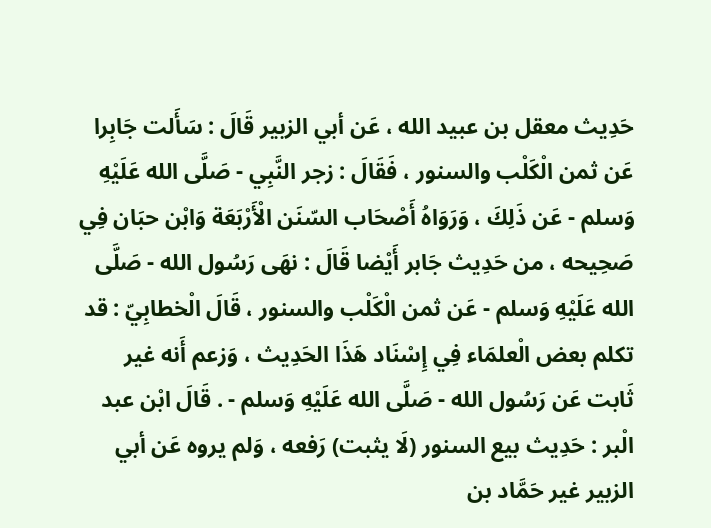حَدِيث معقل بن عبيد الله ، عَن أبي الزبير قَالَ : سَأَلت جَابِرا عَن ثمن الْكَلْب والسنور ، فَقَالَ : زجر النَّبِي - صَلَّى الله عَلَيْهِ وَسلم - عَن ذَلِكَ ، وَرَوَاهُ أَصْحَاب السّنَن الْأَرْبَعَة وَابْن حبَان فِي صَحِيحه ، من حَدِيث جَابر أَيْضا قَالَ : نهَى رَسُول الله - صَلَّى الله عَلَيْهِ وَسلم - عَن ثمن الْكَلْب والسنور ، قَالَ الْخطابِيّ : قد تكلم بعض الْعلمَاء فِي إِسْنَاد هَذَا الحَدِيث ، وَزعم أَنه غير ثَابت عَن رَسُول الله - صَلَّى الله عَلَيْهِ وَسلم - . قَالَ ابْن عبد الْبر : حَدِيث بيع السنور (لَا يثبت) رَفعه ، وَلم يروه عَن أبي الزبير غير حَمَّاد بن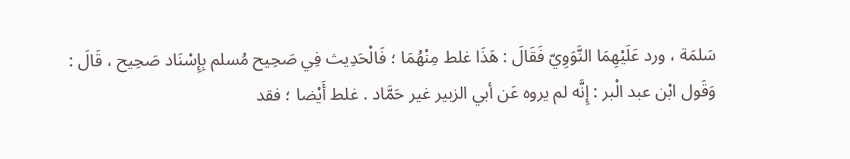سَلمَة ، ورد عَلَيْهِمَا النَّوَوِيّ فَقَالَ : هَذَا غلط مِنْهُمَا ؛ فَالْحَدِيث فِي صَحِيح مُسلم بِإِسْنَاد صَحِيح ، قَالَ : وَقَول ابْن عبد الْبر : إِنَّه لم يروه عَن أبي الزبير غير حَمَّاد . غلط أَيْضا ؛ فقد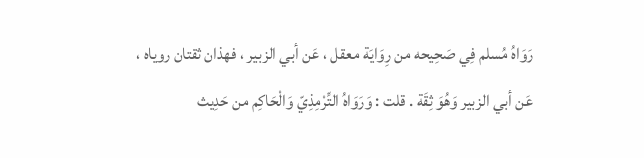رَوَاهُ مُسلم فِي صَحِيحه من رِوَايَة معقل ، عَن أبي الزبير ، فهذان ثقتان روياه ، عَن أبي الزبير وَهُوَ ثِقَة . قلت : وَرَوَاهُ التِّرْمِذِيّ وَالْحَاكِم من حَدِيث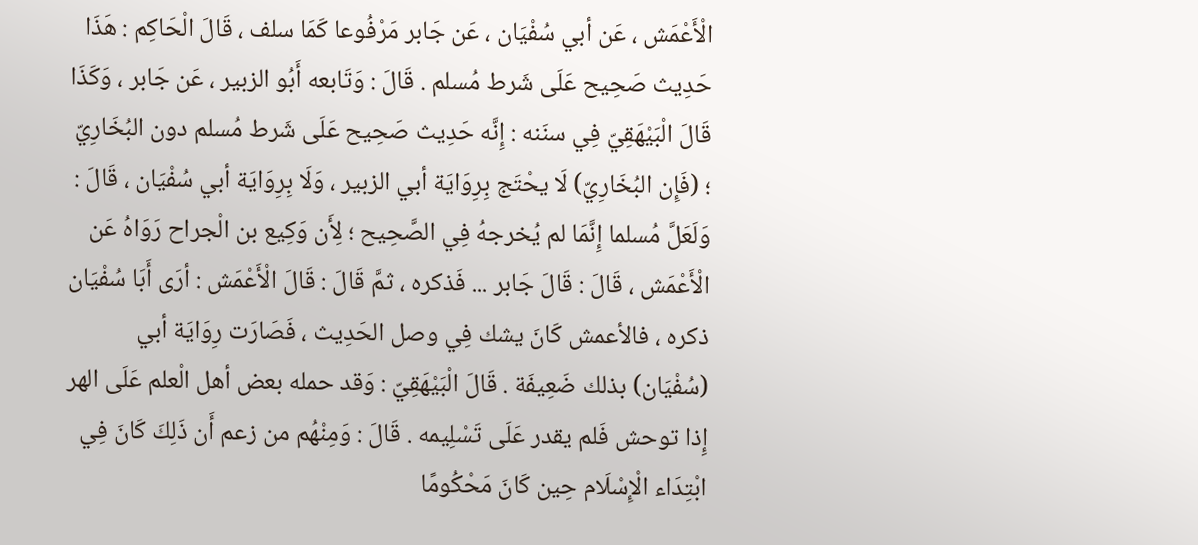الْأَعْمَش ، عَن أبي سُفْيَان ، عَن جَابر مَرْفُوعا كَمَا سلف ، قَالَ الْحَاكِم : هَذَا حَدِيث صَحِيح عَلَى شَرط مُسلم . قَالَ : وَتَابعه أَبُو الزبير ، عَن جَابر ، وَكَذَا قَالَ الْبَيْهَقِيّ فِي سنَنه : إِنَّه حَدِيث صَحِيح عَلَى شَرط مُسلم دون البُخَارِيّ ؛ (فَإِن البُخَارِيّ) لَا يحْتَج بِرِوَايَة أبي الزبير ، وَلَا بِرِوَايَة أبي سُفْيَان ، قَالَ : وَلَعَلَّ مُسلما إِنَّمَا لم يُخرجهُ فِي الصَّحِيح ؛ لِأَن وَكِيع بن الْجراح رَوَاهُ عَن الْأَعْمَش ، قَالَ : قَالَ جَابر ... فَذكره ، ثمَّ قَالَ : قَالَ الْأَعْمَش : أرَى أَبَا سُفْيَان ذكره ، فالأعمش كَانَ يشك فِي وصل الحَدِيث ، فَصَارَت رِوَايَة أبي (سُفْيَان) بذلك ضَعِيفَة . قَالَ الْبَيْهَقِيّ : وَقد حمله بعض أهل الْعلم عَلَى الهر إِذا توحش فَلم يقدر عَلَى تَسْلِيمه . قَالَ : وَمِنْهُم من زعم أَن ذَلِكَ كَانَ فِي ابْتِدَاء الْإِسْلَام حِين كَانَ مَحْكُومًا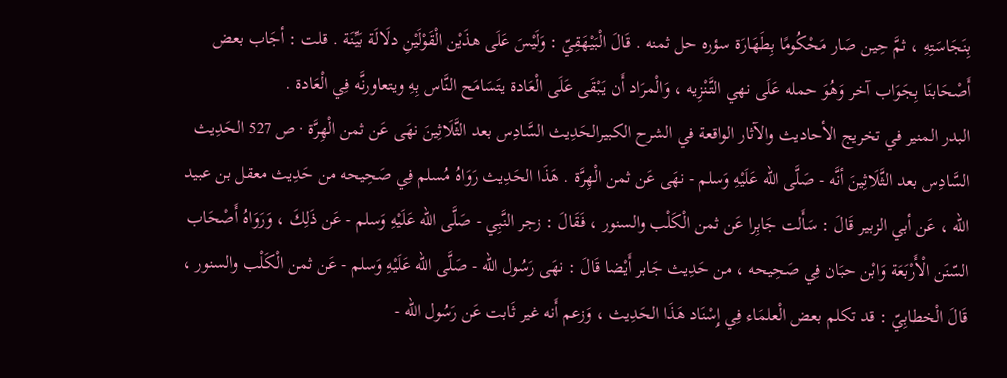بِنَجَاسَتِهِ ، ثمَّ حِين صَار مَحْكُومًا بِطَهَارَة سؤره حل ثمنه . قَالَ الْبَيْهَقِيّ : وَلَيْسَ عَلَى هذَيْن الْقَوْلَيْنِ دلَالَة بَيِّنَة . قلت : أجَاب بعض أَصْحَابنَا بِجَوَاب آخر وَهُوَ حمله عَلَى نهي التَّنْزِيه ، وَالْمرَاد أَن يَبْقَى عَلَى الْعَادة يتَسَامَح النَّاس بِهِ ويتعاورنَّه فِي الْعَادة .
البدر المنير في تخريج الأحاديث والآثار الواقعة في الشرح الكبيرالحَدِيث السَّادِس بعد الثَّلَاثِينَ نهَى عَن ثمن الْهِرَّة · ص 527 الحَدِيث السَّادِس بعد الثَّلَاثِينَ أنَّه - صَلَّى الله عَلَيْهِ وَسلم - نهَى عَن ثمن الْهِرَّة . هَذَا الحَدِيث رَوَاهُ مُسلم فِي صَحِيحه من حَدِيث معقل بن عبيد الله ، عَن أبي الزبير قَالَ : سَأَلت جَابِرا عَن ثمن الْكَلْب والسنور ، فَقَالَ : زجر النَّبِي - صَلَّى الله عَلَيْهِ وَسلم - عَن ذَلِكَ ، وَرَوَاهُ أَصْحَاب السّنَن الْأَرْبَعَة وَابْن حبَان فِي صَحِيحه ، من حَدِيث جَابر أَيْضا قَالَ : نهَى رَسُول الله - صَلَّى الله عَلَيْهِ وَسلم - عَن ثمن الْكَلْب والسنور ، قَالَ الْخطابِيّ : قد تكلم بعض الْعلمَاء فِي إِسْنَاد هَذَا الحَدِيث ، وَزعم أَنه غير ثَابت عَن رَسُول الله -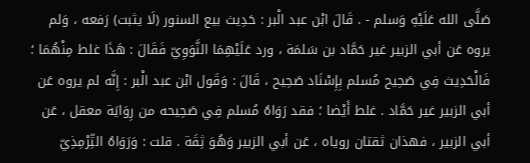صَلَّى الله عَلَيْهِ وَسلم - . قَالَ ابْن عبد الْبر : حَدِيث بيع السنور (لَا يثبت) رَفعه ، وَلم يروه عَن أبي الزبير غير حَمَّاد بن سَلمَة ، ورد عَلَيْهِمَا النَّوَوِيّ فَقَالَ : هَذَا غلط مِنْهُمَا ؛ فَالْحَدِيث فِي صَحِيح مُسلم بِإِسْنَاد صَحِيح ، قَالَ : وَقَول ابْن عبد الْبر : إِنَّه لم يروه عَن أبي الزبير غير حَمَّاد . غلط أَيْضا ؛ فقد رَوَاهُ مُسلم فِي صَحِيحه من رِوَايَة معقل ، عَن أبي الزبير ، فهذان ثقتان روياه ، عَن أبي الزبير وَهُوَ ثِقَة . قلت : وَرَوَاهُ التِّرْمِذِيّ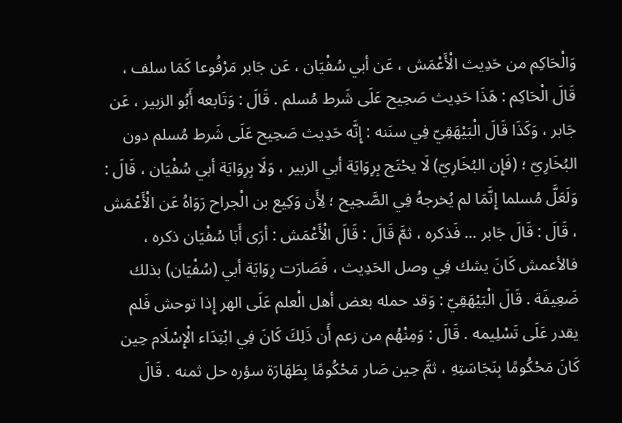وَالْحَاكِم من حَدِيث الْأَعْمَش ، عَن أبي سُفْيَان ، عَن جَابر مَرْفُوعا كَمَا سلف ، قَالَ الْحَاكِم : هَذَا حَدِيث صَحِيح عَلَى شَرط مُسلم . قَالَ : وَتَابعه أَبُو الزبير ، عَن جَابر ، وَكَذَا قَالَ الْبَيْهَقِيّ فِي سنَنه : إِنَّه حَدِيث صَحِيح عَلَى شَرط مُسلم دون البُخَارِيّ ؛ (فَإِن البُخَارِيّ) لَا يحْتَج بِرِوَايَة أبي الزبير ، وَلَا بِرِوَايَة أبي سُفْيَان ، قَالَ : وَلَعَلَّ مُسلما إِنَّمَا لم يُخرجهُ فِي الصَّحِيح ؛ لِأَن وَكِيع بن الْجراح رَوَاهُ عَن الْأَعْمَش ، قَالَ : قَالَ جَابر ... فَذكره ، ثمَّ قَالَ : قَالَ الْأَعْمَش : أرَى أَبَا سُفْيَان ذكره ، فالأعمش كَانَ يشك فِي وصل الحَدِيث ، فَصَارَت رِوَايَة أبي (سُفْيَان) بذلك ضَعِيفَة . قَالَ الْبَيْهَقِيّ : وَقد حمله بعض أهل الْعلم عَلَى الهر إِذا توحش فَلم يقدر عَلَى تَسْلِيمه . قَالَ : وَمِنْهُم من زعم أَن ذَلِكَ كَانَ فِي ابْتِدَاء الْإِسْلَام حِين كَانَ مَحْكُومًا بِنَجَاسَتِهِ ، ثمَّ حِين صَار مَحْكُومًا بِطَهَارَة سؤره حل ثمنه . قَالَ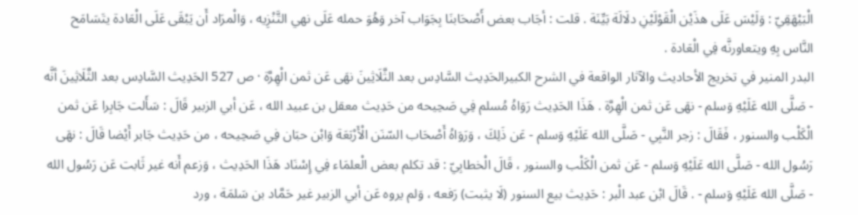الْبَيْهَقِيّ : وَلَيْسَ عَلَى هذَيْن الْقَوْلَيْنِ دلَالَة بَيِّنَة . قلت : أجَاب بعض أَصْحَابنَا بِجَوَاب آخر وَهُوَ حمله عَلَى نهي التَّنْزِيه ، وَالْمرَاد أَن يَبْقَى عَلَى الْعَادة يتَسَامَح النَّاس بِهِ ويتعاورنَّه فِي الْعَادة .
البدر المنير في تخريج الأحاديث والآثار الواقعة في الشرح الكبيرالحَدِيث السَّادِس بعد الثَّلَاثِينَ نهَى عَن ثمن الْهِرَّة · ص 527 الحَدِيث السَّادِس بعد الثَّلَاثِينَ أنَّه - صَلَّى الله عَلَيْهِ وَسلم - نهَى عَن ثمن الْهِرَّة . هَذَا الحَدِيث رَوَاهُ مُسلم فِي صَحِيحه من حَدِيث معقل بن عبيد الله ، عَن أبي الزبير قَالَ : سَأَلت جَابِرا عَن ثمن الْكَلْب والسنور ، فَقَالَ : زجر النَّبِي - صَلَّى الله عَلَيْهِ وَسلم - عَن ذَلِكَ ، وَرَوَاهُ أَصْحَاب السّنَن الْأَرْبَعَة وَابْن حبَان فِي صَحِيحه ، من حَدِيث جَابر أَيْضا قَالَ : نهَى رَسُول الله - صَلَّى الله عَلَيْهِ وَسلم - عَن ثمن الْكَلْب والسنور ، قَالَ الْخطابِيّ : قد تكلم بعض الْعلمَاء فِي إِسْنَاد هَذَا الحَدِيث ، وَزعم أَنه غير ثَابت عَن رَسُول الله - صَلَّى الله عَلَيْهِ وَسلم - . قَالَ ابْن عبد الْبر : حَدِيث بيع السنور (لَا يثبت) رَفعه ، وَلم يروه عَن أبي الزبير غير حَمَّاد بن سَلمَة ، ورد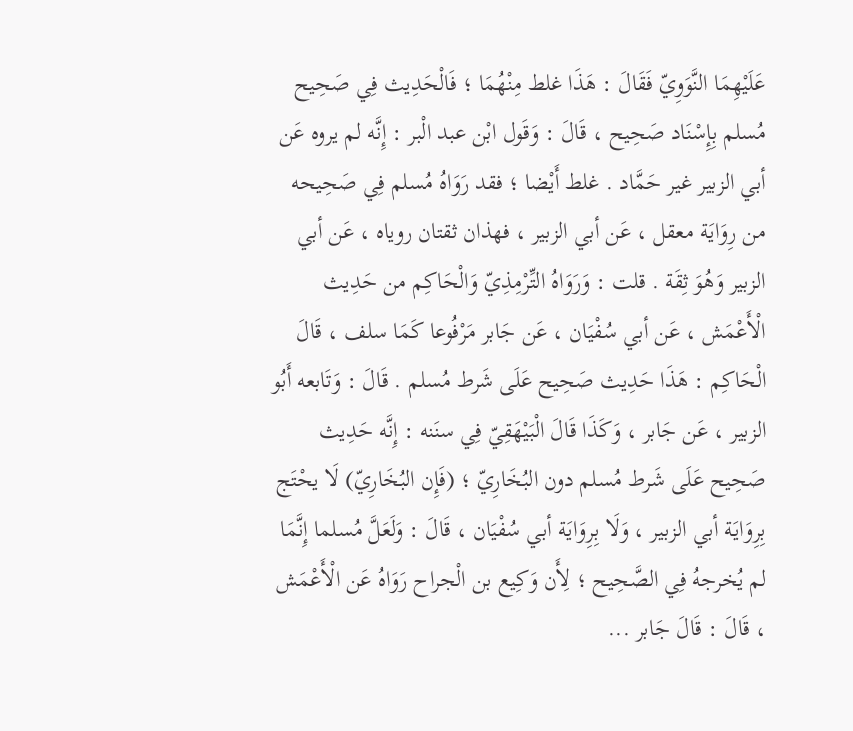عَلَيْهِمَا النَّوَوِيّ فَقَالَ : هَذَا غلط مِنْهُمَا ؛ فَالْحَدِيث فِي صَحِيح مُسلم بِإِسْنَاد صَحِيح ، قَالَ : وَقَول ابْن عبد الْبر : إِنَّه لم يروه عَن أبي الزبير غير حَمَّاد . غلط أَيْضا ؛ فقد رَوَاهُ مُسلم فِي صَحِيحه من رِوَايَة معقل ، عَن أبي الزبير ، فهذان ثقتان روياه ، عَن أبي الزبير وَهُوَ ثِقَة . قلت : وَرَوَاهُ التِّرْمِذِيّ وَالْحَاكِم من حَدِيث الْأَعْمَش ، عَن أبي سُفْيَان ، عَن جَابر مَرْفُوعا كَمَا سلف ، قَالَ الْحَاكِم : هَذَا حَدِيث صَحِيح عَلَى شَرط مُسلم . قَالَ : وَتَابعه أَبُو الزبير ، عَن جَابر ، وَكَذَا قَالَ الْبَيْهَقِيّ فِي سنَنه : إِنَّه حَدِيث صَحِيح عَلَى شَرط مُسلم دون البُخَارِيّ ؛ (فَإِن البُخَارِيّ) لَا يحْتَج بِرِوَايَة أبي الزبير ، وَلَا بِرِوَايَة أبي سُفْيَان ، قَالَ : وَلَعَلَّ مُسلما إِنَّمَا لم يُخرجهُ فِي الصَّحِيح ؛ لِأَن وَكِيع بن الْجراح رَوَاهُ عَن الْأَعْمَش ، قَالَ : قَالَ جَابر ...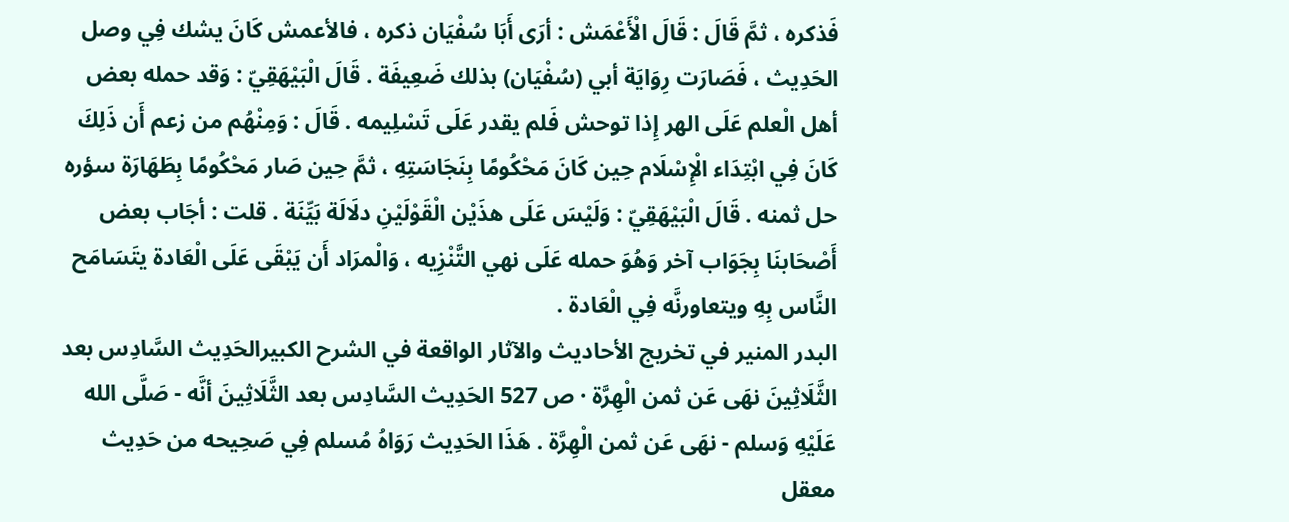فَذكره ، ثمَّ قَالَ : قَالَ الْأَعْمَش : أرَى أَبَا سُفْيَان ذكره ، فالأعمش كَانَ يشك فِي وصل الحَدِيث ، فَصَارَت رِوَايَة أبي (سُفْيَان) بذلك ضَعِيفَة . قَالَ الْبَيْهَقِيّ : وَقد حمله بعض أهل الْعلم عَلَى الهر إِذا توحش فَلم يقدر عَلَى تَسْلِيمه . قَالَ : وَمِنْهُم من زعم أَن ذَلِكَ كَانَ فِي ابْتِدَاء الْإِسْلَام حِين كَانَ مَحْكُومًا بِنَجَاسَتِهِ ، ثمَّ حِين صَار مَحْكُومًا بِطَهَارَة سؤره حل ثمنه . قَالَ الْبَيْهَقِيّ : وَلَيْسَ عَلَى هذَيْن الْقَوْلَيْنِ دلَالَة بَيِّنَة . قلت : أجَاب بعض أَصْحَابنَا بِجَوَاب آخر وَهُوَ حمله عَلَى نهي التَّنْزِيه ، وَالْمرَاد أَن يَبْقَى عَلَى الْعَادة يتَسَامَح النَّاس بِهِ ويتعاورنَّه فِي الْعَادة .
البدر المنير في تخريج الأحاديث والآثار الواقعة في الشرح الكبيرالحَدِيث السَّادِس بعد الثَّلَاثِينَ نهَى عَن ثمن الْهِرَّة · ص 527 الحَدِيث السَّادِس بعد الثَّلَاثِينَ أنَّه - صَلَّى الله عَلَيْهِ وَسلم - نهَى عَن ثمن الْهِرَّة . هَذَا الحَدِيث رَوَاهُ مُسلم فِي صَحِيحه من حَدِيث معقل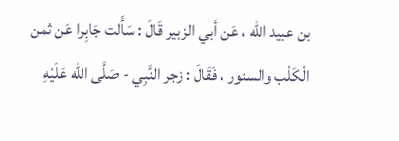بن عبيد الله ، عَن أبي الزبير قَالَ : سَأَلت جَابِرا عَن ثمن الْكَلْب والسنور ، فَقَالَ : زجر النَّبِي - صَلَّى الله عَلَيْهِ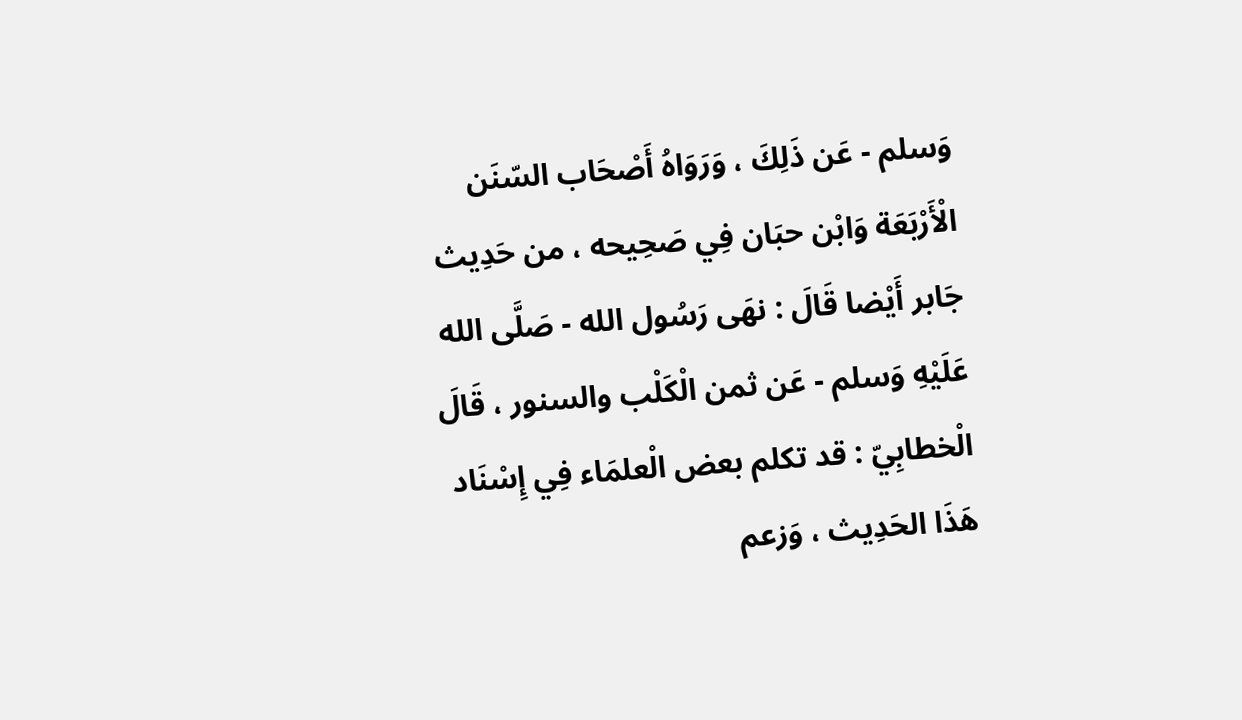وَسلم - عَن ذَلِكَ ، وَرَوَاهُ أَصْحَاب السّنَن الْأَرْبَعَة وَابْن حبَان فِي صَحِيحه ، من حَدِيث جَابر أَيْضا قَالَ : نهَى رَسُول الله - صَلَّى الله عَلَيْهِ وَسلم - عَن ثمن الْكَلْب والسنور ، قَالَ الْخطابِيّ : قد تكلم بعض الْعلمَاء فِي إِسْنَاد هَذَا الحَدِيث ، وَزعم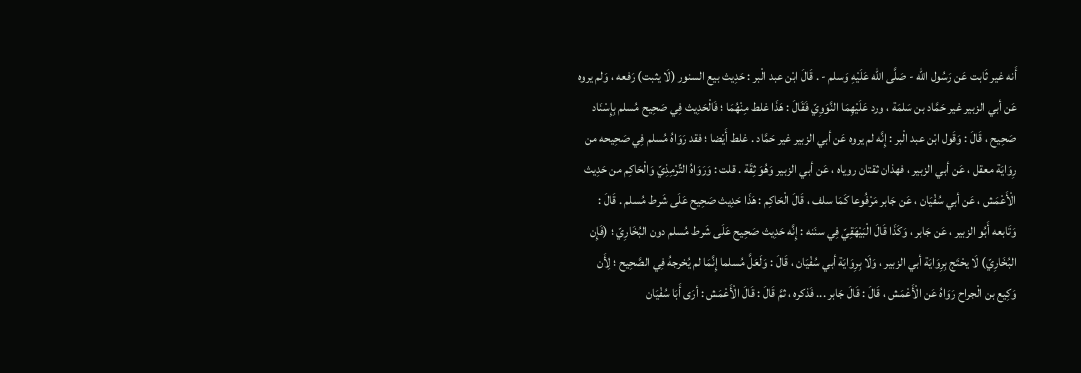أَنه غير ثَابت عَن رَسُول الله - صَلَّى الله عَلَيْهِ وَسلم - . قَالَ ابْن عبد الْبر : حَدِيث بيع السنور (لَا يثبت) رَفعه ، وَلم يروه عَن أبي الزبير غير حَمَّاد بن سَلمَة ، ورد عَلَيْهِمَا النَّوَوِيّ فَقَالَ : هَذَا غلط مِنْهُمَا ؛ فَالْحَدِيث فِي صَحِيح مُسلم بِإِسْنَاد صَحِيح ، قَالَ : وَقَول ابْن عبد الْبر : إِنَّه لم يروه عَن أبي الزبير غير حَمَّاد . غلط أَيْضا ؛ فقد رَوَاهُ مُسلم فِي صَحِيحه من رِوَايَة معقل ، عَن أبي الزبير ، فهذان ثقتان روياه ، عَن أبي الزبير وَهُوَ ثِقَة . قلت : وَرَوَاهُ التِّرْمِذِيّ وَالْحَاكِم من حَدِيث الْأَعْمَش ، عَن أبي سُفْيَان ، عَن جَابر مَرْفُوعا كَمَا سلف ، قَالَ الْحَاكِم : هَذَا حَدِيث صَحِيح عَلَى شَرط مُسلم . قَالَ : وَتَابعه أَبُو الزبير ، عَن جَابر ، وَكَذَا قَالَ الْبَيْهَقِيّ فِي سنَنه : إِنَّه حَدِيث صَحِيح عَلَى شَرط مُسلم دون البُخَارِيّ ؛ (فَإِن البُخَارِيّ) لَا يحْتَج بِرِوَايَة أبي الزبير ، وَلَا بِرِوَايَة أبي سُفْيَان ، قَالَ : وَلَعَلَّ مُسلما إِنَّمَا لم يُخرجهُ فِي الصَّحِيح ؛ لِأَن وَكِيع بن الْجراح رَوَاهُ عَن الْأَعْمَش ، قَالَ : قَالَ جَابر ... فَذكره ، ثمَّ قَالَ : قَالَ الْأَعْمَش : أرَى أَبَا سُفْيَان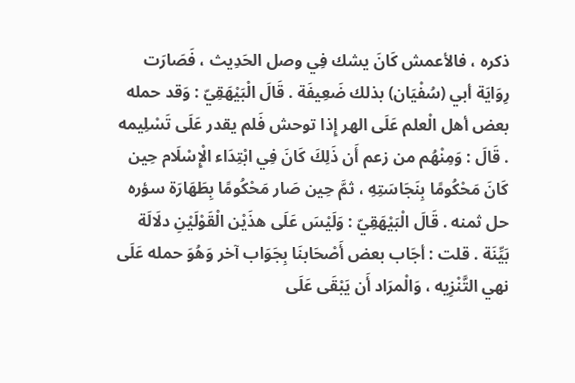ذكره ، فالأعمش كَانَ يشك فِي وصل الحَدِيث ، فَصَارَت رِوَايَة أبي (سُفْيَان) بذلك ضَعِيفَة . قَالَ الْبَيْهَقِيّ : وَقد حمله بعض أهل الْعلم عَلَى الهر إِذا توحش فَلم يقدر عَلَى تَسْلِيمه . قَالَ : وَمِنْهُم من زعم أَن ذَلِكَ كَانَ فِي ابْتِدَاء الْإِسْلَام حِين كَانَ مَحْكُومًا بِنَجَاسَتِهِ ، ثمَّ حِين صَار مَحْكُومًا بِطَهَارَة سؤره حل ثمنه . قَالَ الْبَيْهَقِيّ : وَلَيْسَ عَلَى هذَيْن الْقَوْلَيْنِ دلَالَة بَيِّنَة . قلت : أجَاب بعض أَصْحَابنَا بِجَوَاب آخر وَهُوَ حمله عَلَى نهي التَّنْزِيه ، وَالْمرَاد أَن يَبْقَى عَلَى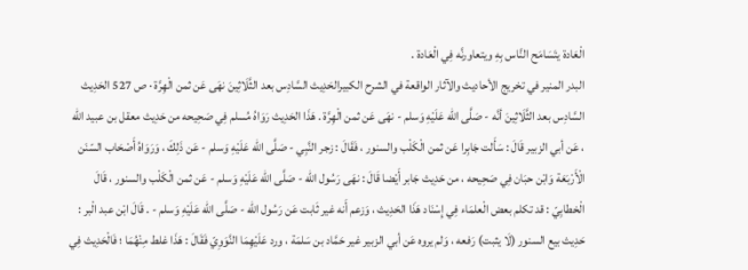الْعَادة يتَسَامَح النَّاس بِهِ ويتعاورنَّه فِي الْعَادة .
البدر المنير في تخريج الأحاديث والآثار الواقعة في الشرح الكبيرالحَدِيث السَّادِس بعد الثَّلَاثِينَ نهَى عَن ثمن الْهِرَّة · ص 527 الحَدِيث السَّادِس بعد الثَّلَاثِينَ أنَّه - صَلَّى الله عَلَيْهِ وَسلم - نهَى عَن ثمن الْهِرَّة . هَذَا الحَدِيث رَوَاهُ مُسلم فِي صَحِيحه من حَدِيث معقل بن عبيد الله ، عَن أبي الزبير قَالَ : سَأَلت جَابِرا عَن ثمن الْكَلْب والسنور ، فَقَالَ : زجر النَّبِي - صَلَّى الله عَلَيْهِ وَسلم - عَن ذَلِكَ ، وَرَوَاهُ أَصْحَاب السّنَن الْأَرْبَعَة وَابْن حبَان فِي صَحِيحه ، من حَدِيث جَابر أَيْضا قَالَ : نهَى رَسُول الله - صَلَّى الله عَلَيْهِ وَسلم - عَن ثمن الْكَلْب والسنور ، قَالَ الْخطابِيّ : قد تكلم بعض الْعلمَاء فِي إِسْنَاد هَذَا الحَدِيث ، وَزعم أَنه غير ثَابت عَن رَسُول الله - صَلَّى الله عَلَيْهِ وَسلم - . قَالَ ابْن عبد الْبر : حَدِيث بيع السنور (لَا يثبت) رَفعه ، وَلم يروه عَن أبي الزبير غير حَمَّاد بن سَلمَة ، ورد عَلَيْهِمَا النَّوَوِيّ فَقَالَ : هَذَا غلط مِنْهُمَا ؛ فَالْحَدِيث فِي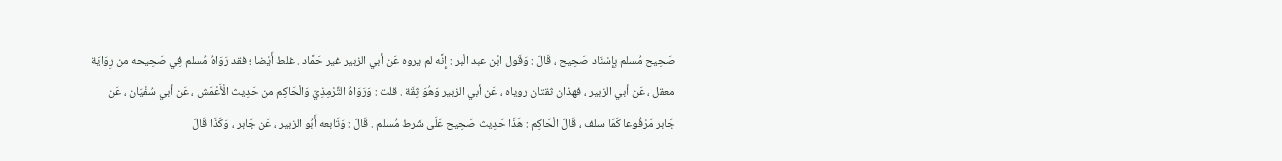صَحِيح مُسلم بِإِسْنَاد صَحِيح ، قَالَ : وَقَول ابْن عبد الْبر : إِنَّه لم يروه عَن أبي الزبير غير حَمَّاد . غلط أَيْضا ؛ فقد رَوَاهُ مُسلم فِي صَحِيحه من رِوَايَة معقل ، عَن أبي الزبير ، فهذان ثقتان روياه ، عَن أبي الزبير وَهُوَ ثِقَة . قلت : وَرَوَاهُ التِّرْمِذِيّ وَالْحَاكِم من حَدِيث الْأَعْمَش ، عَن أبي سُفْيَان ، عَن جَابر مَرْفُوعا كَمَا سلف ، قَالَ الْحَاكِم : هَذَا حَدِيث صَحِيح عَلَى شَرط مُسلم . قَالَ : وَتَابعه أَبُو الزبير ، عَن جَابر ، وَكَذَا قَالَ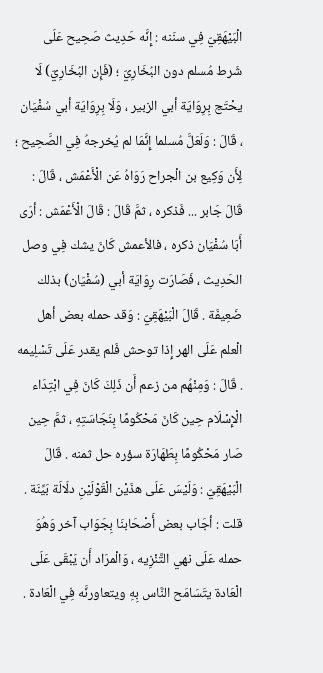الْبَيْهَقِيّ فِي سنَنه : إِنَّه حَدِيث صَحِيح عَلَى شَرط مُسلم دون البُخَارِيّ ؛ (فَإِن البُخَارِيّ) لَا يحْتَج بِرِوَايَة أبي الزبير ، وَلَا بِرِوَايَة أبي سُفْيَان ، قَالَ : وَلَعَلَّ مُسلما إِنَّمَا لم يُخرجهُ فِي الصَّحِيح ؛ لِأَن وَكِيع بن الْجراح رَوَاهُ عَن الْأَعْمَش ، قَالَ : قَالَ جَابر ... فَذكره ، ثمَّ قَالَ : قَالَ الْأَعْمَش : أرَى أَبَا سُفْيَان ذكره ، فالأعمش كَانَ يشك فِي وصل الحَدِيث ، فَصَارَت رِوَايَة أبي (سُفْيَان) بذلك ضَعِيفَة . قَالَ الْبَيْهَقِيّ : وَقد حمله بعض أهل الْعلم عَلَى الهر إِذا توحش فَلم يقدر عَلَى تَسْلِيمه . قَالَ : وَمِنْهُم من زعم أَن ذَلِكَ كَانَ فِي ابْتِدَاء الْإِسْلَام حِين كَانَ مَحْكُومًا بِنَجَاسَتِهِ ، ثمَّ حِين صَار مَحْكُومًا بِطَهَارَة سؤره حل ثمنه . قَالَ الْبَيْهَقِيّ : وَلَيْسَ عَلَى هذَيْن الْقَوْلَيْنِ دلَالَة بَيِّنَة . قلت : أجَاب بعض أَصْحَابنَا بِجَوَاب آخر وَهُوَ حمله عَلَى نهي التَّنْزِيه ، وَالْمرَاد أَن يَبْقَى عَلَى الْعَادة يتَسَامَح النَّاس بِهِ ويتعاورنَّه فِي الْعَادة .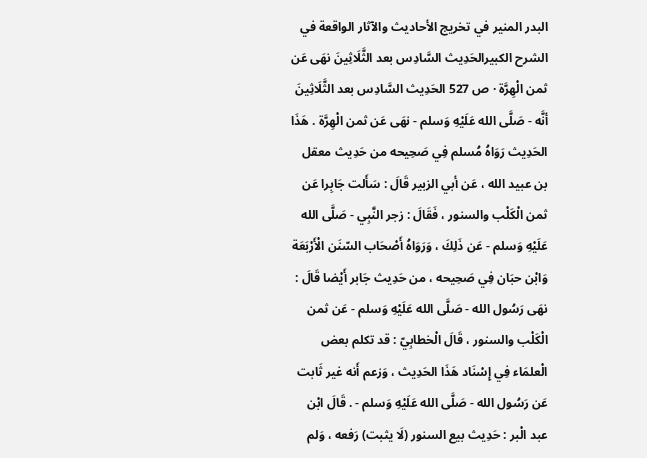البدر المنير في تخريج الأحاديث والآثار الواقعة في الشرح الكبيرالحَدِيث السَّادِس بعد الثَّلَاثِينَ نهَى عَن ثمن الْهِرَّة · ص 527 الحَدِيث السَّادِس بعد الثَّلَاثِينَ أنَّه - صَلَّى الله عَلَيْهِ وَسلم - نهَى عَن ثمن الْهِرَّة . هَذَا الحَدِيث رَوَاهُ مُسلم فِي صَحِيحه من حَدِيث معقل بن عبيد الله ، عَن أبي الزبير قَالَ : سَأَلت جَابِرا عَن ثمن الْكَلْب والسنور ، فَقَالَ : زجر النَّبِي - صَلَّى الله عَلَيْهِ وَسلم - عَن ذَلِكَ ، وَرَوَاهُ أَصْحَاب السّنَن الْأَرْبَعَة وَابْن حبَان فِي صَحِيحه ، من حَدِيث جَابر أَيْضا قَالَ : نهَى رَسُول الله - صَلَّى الله عَلَيْهِ وَسلم - عَن ثمن الْكَلْب والسنور ، قَالَ الْخطابِيّ : قد تكلم بعض الْعلمَاء فِي إِسْنَاد هَذَا الحَدِيث ، وَزعم أَنه غير ثَابت عَن رَسُول الله - صَلَّى الله عَلَيْهِ وَسلم - . قَالَ ابْن عبد الْبر : حَدِيث بيع السنور (لَا يثبت) رَفعه ، وَلم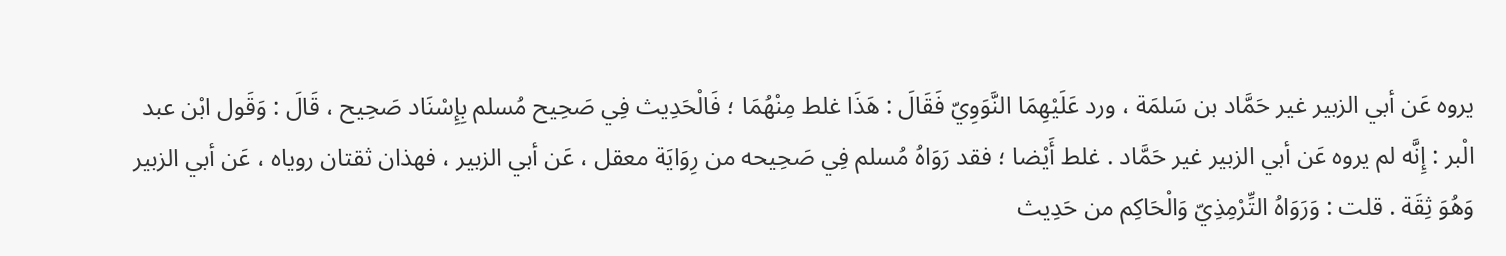يروه عَن أبي الزبير غير حَمَّاد بن سَلمَة ، ورد عَلَيْهِمَا النَّوَوِيّ فَقَالَ : هَذَا غلط مِنْهُمَا ؛ فَالْحَدِيث فِي صَحِيح مُسلم بِإِسْنَاد صَحِيح ، قَالَ : وَقَول ابْن عبد الْبر : إِنَّه لم يروه عَن أبي الزبير غير حَمَّاد . غلط أَيْضا ؛ فقد رَوَاهُ مُسلم فِي صَحِيحه من رِوَايَة معقل ، عَن أبي الزبير ، فهذان ثقتان روياه ، عَن أبي الزبير وَهُوَ ثِقَة . قلت : وَرَوَاهُ التِّرْمِذِيّ وَالْحَاكِم من حَدِيث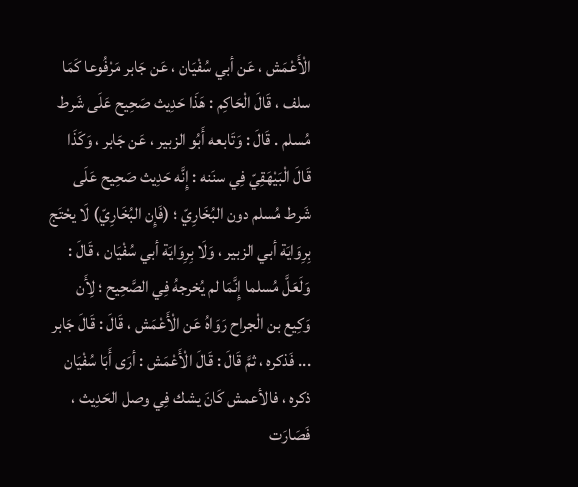الْأَعْمَش ، عَن أبي سُفْيَان ، عَن جَابر مَرْفُوعا كَمَا سلف ، قَالَ الْحَاكِم : هَذَا حَدِيث صَحِيح عَلَى شَرط مُسلم . قَالَ : وَتَابعه أَبُو الزبير ، عَن جَابر ، وَكَذَا قَالَ الْبَيْهَقِيّ فِي سنَنه : إِنَّه حَدِيث صَحِيح عَلَى شَرط مُسلم دون البُخَارِيّ ؛ (فَإِن البُخَارِيّ) لَا يحْتَج بِرِوَايَة أبي الزبير ، وَلَا بِرِوَايَة أبي سُفْيَان ، قَالَ : وَلَعَلَّ مُسلما إِنَّمَا لم يُخرجهُ فِي الصَّحِيح ؛ لِأَن وَكِيع بن الْجراح رَوَاهُ عَن الْأَعْمَش ، قَالَ : قَالَ جَابر ... فَذكره ، ثمَّ قَالَ : قَالَ الْأَعْمَش : أرَى أَبَا سُفْيَان ذكره ، فالأعمش كَانَ يشك فِي وصل الحَدِيث ، فَصَارَت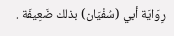رِوَايَة أبي (سُفْيَان) بذلك ضَعِيفَة .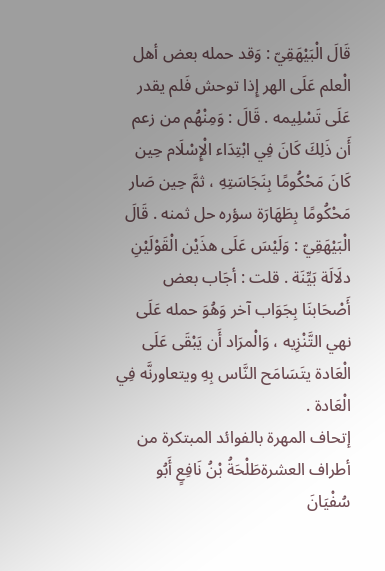قَالَ الْبَيْهَقِيّ : وَقد حمله بعض أهل الْعلم عَلَى الهر إِذا توحش فَلم يقدر عَلَى تَسْلِيمه . قَالَ : وَمِنْهُم من زعم أَن ذَلِكَ كَانَ فِي ابْتِدَاء الْإِسْلَام حِين كَانَ مَحْكُومًا بِنَجَاسَتِهِ ، ثمَّ حِين صَار مَحْكُومًا بِطَهَارَة سؤره حل ثمنه . قَالَ الْبَيْهَقِيّ : وَلَيْسَ عَلَى هذَيْن الْقَوْلَيْنِ دلَالَة بَيِّنَة . قلت : أجَاب بعض أَصْحَابنَا بِجَوَاب آخر وَهُوَ حمله عَلَى نهي التَّنْزِيه ، وَالْمرَاد أَن يَبْقَى عَلَى الْعَادة يتَسَامَح النَّاس بِهِ ويتعاورنَّه فِي الْعَادة .
إتحاف المهرة بالفوائد المبتكرة من أطراف العشرةطَلْحَةُ بْنُ نَافِعٍ أَبُو سُفْيَانَ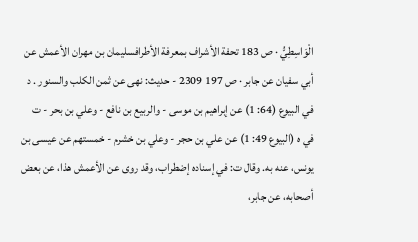الْوَاسِطِيُّ · ص 183 تحفة الأشراف بمعرفة الأطرافسليمان بن مهران الأعمش عن أبي سفيان عن جابر · ص 197 2309 - حديث: نهى عن ثمن الكلب والسنور . د في البيوع (64: 1) عن إبراهيم بن موسى - والربيع بن نافع - وعلي بن بحر - ت في ه (البيوع 49: 1) عن علي بن حجر - وعلي بن خشرم - خمستهم عن عيسى بن يونس، عنه به. وقال ت: في إسناده إضطراب، وقد روى عن الأعمش هذا، عن بعض أصحابه، عن جابر،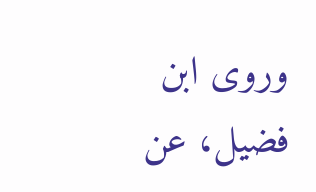وروى ابن فضيل، عن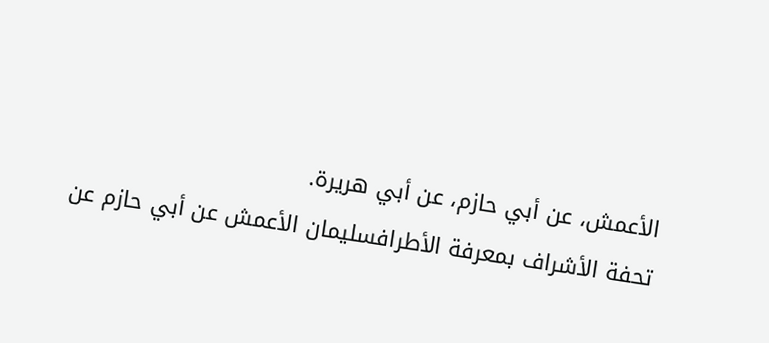الأعمش، عن أبي حازم، عن أبي هريرة.
تحفة الأشراف بمعرفة الأطرافسليمان الأعمش عن أبي حازم عن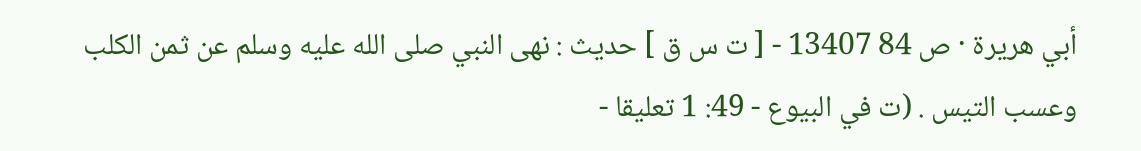أبي هريرة · ص 84 13407 - [ ت س ق ] حديث : نهى النبي صلى الله عليه وسلم عن ثمن الكلب وعسب التيس . (ت في البيوع - 49: 1 تعليقا -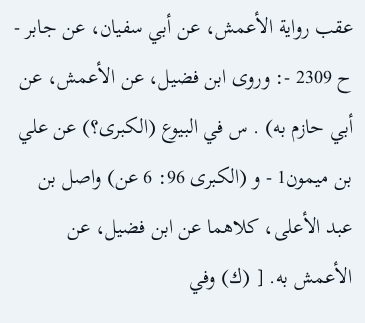عقب رواية الأعمش، عن أبي سفيان، عن جابر - ح 2309 -: وروى ابن فضيل، عن الأعمش، عن أبي حازم به) . س في البيوع (الكبرى؟) عن علي بن ميمون1 - و (الكبرى 96: 6 عن) واصل بن عبد الأعلى، كلاهما عن ابن فضيل، عن الأعمش به. [ (ك) وفي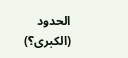الحدود (الكبرى؟)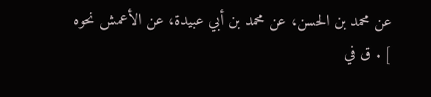عن محمد بن الحسن، عن محمد بن أبي عبيدة، عن الأعمش نحوه ] . ق في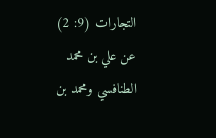التجارات (9: 2) عن علي بن محمد الطنافسي ومحمد بن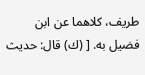طريف، كلاهما عن ابن فضيل به. [ (ك) قال: حديث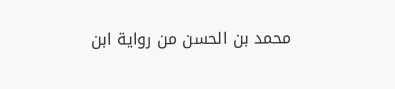محمد بن الحسن من رواية ابن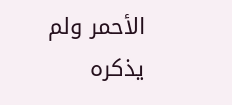الأحمر ولم يذكره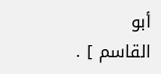أبو القاسم ] .